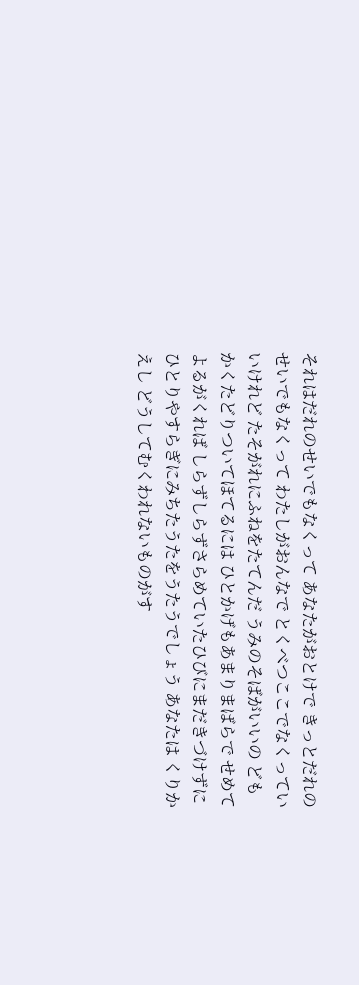それはだれのせいでもなくって あなたがおとけで きっとだれのせいでもなくって わたしがおんなで とくべつここでなくっていいけれど たそがれにふねをたてんだ うみのそばがいいの どもかくたどりついてほてるには ひとかげもあまりまばらで せめてよるがくれば しらずしらずさらめていたひびにまだきづけずに ひとりやすらぎにみちたうたをうたうでしょう あなたは くりかえし どうしてむくわれないものがす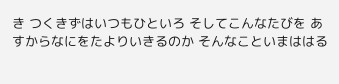き つくきずはいつもひといろ そしてこんなたびを あすからなにをたよりいきるのか そんなこといまははる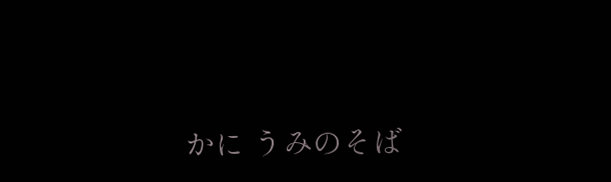かに うみのそば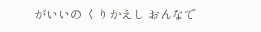がいいの くりかえし おんなで